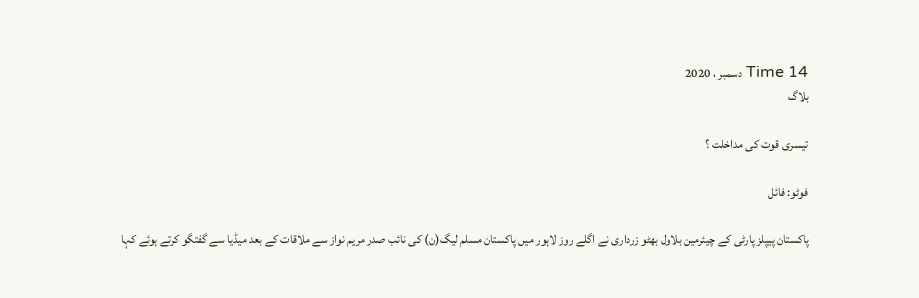Time 14 دسمبر ، 2020
بلاگ

تیسری قوت کی مداخلت ؟

فوٹو: فائل

پاکستان پیپلز پارٹی کے چیئرمین بلاول بھٹو زرداری نے اگلے روز لاہور میں پاکستان مسلم لیگ(ن) کی نائب صدر مریم نواز سے ملاقات کے بعد میڈیا سے گفتگو کرتے ہوئے کہا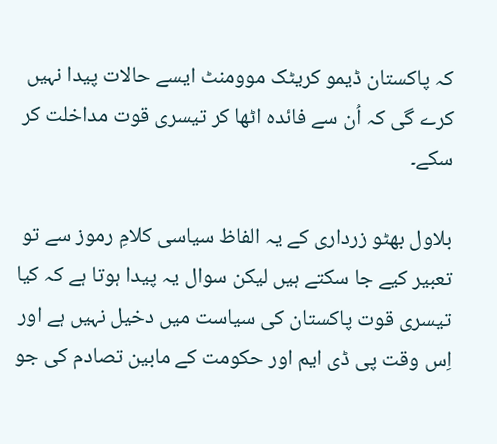کہ پاکستان ڈیمو کریٹک موومنٹ ایسے حالات پیدا نہیں کرے گی کہ اُن سے فائدہ اٹھا کر تیسری قوت مداخلت کر سکے۔

بلاول بھٹو زرداری کے یہ الفاظ سیاسی کلامِ رموز سے تو تعبیر کیے جا سکتے ہیں لیکن سوال یہ پیدا ہوتا ہے کہ کیا تیسری قوت پاکستان کی سیاست میں دخیل نہیں ہے اور اِس وقت پی ڈی ایم اور حکومت کے مابین تصادم کی جو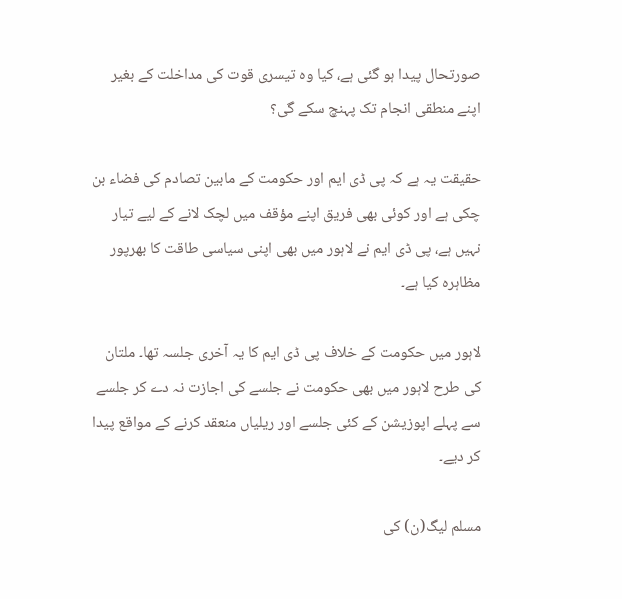صورتحال پیدا ہو گئی ہے، کیا وہ تیسری قوت کی مداخلت کے بغیر اپنے منطقی انجام تک پہنچ سکے گی؟

حقیقت یہ ہے کہ پی ڈی ایم اور حکومت کے مابین تصادم کی فضاء بن چکی ہے اور کوئی بھی فریق اپنے مؤقف میں لچک لانے کے لیے تیار نہیں ہے، پی ڈی ایم نے لاہور میں بھی اپنی سیاسی طاقت کا بھرپور مظاہرہ کیا ہے۔

لاہور میں حکومت کے خلاف پی ڈی ایم کا یہ آخری جلسہ تھا۔ ملتان کی طرح لاہور میں بھی حکومت نے جلسے کی اجازت نہ دے کر جلسے سے پہلے اپوزیشن کے کئی جلسے اور ریلیاں منعقد کرنے کے مواقع پیدا کر دیے۔

مسلم لیگ(ن) کی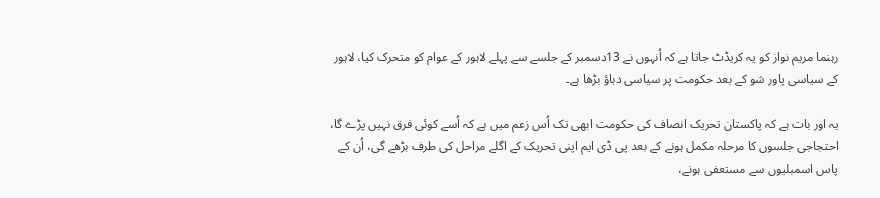رہنما مریم نواز کو یہ کریڈٹ جاتا ہے کہ اُنہوں نے 13دسمبر کے جلسے سے پہلے لاہور کے عوام کو متحرک کیا، لاہور کے سیاسی پاور شو کے بعد حکومت پر سیاسی دباؤ بڑھا ہے۔

یہ اور بات ہے کہ پاکستان تحریک انصاف کی حکومت ابھی تک اُس زعم میں ہے کہ اُسے کوئی فرق نہیں پڑے گا، احتجاجی جلسوں کا مرحلہ مکمل ہونے کے بعد پی ڈی ایم اپنی تحریک کے اگلے مراحل کی طرف بڑھے گی، اُن کے پاس اسمبلیوں سے مستعفی ہونے،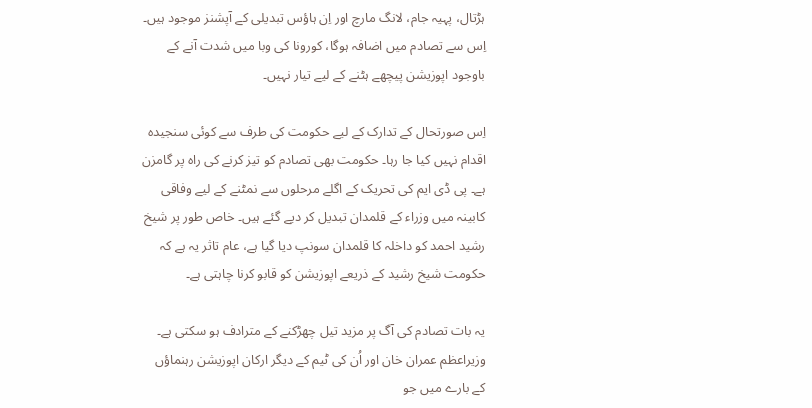ہڑتال، پہیہ جام، لانگ مارچ اور اِن ہاؤس تبدیلی کے آپشنز موجود ہیں۔ اِس سے تصادم میں اضافہ ہوگا، کورونا کی وبا میں شدت آنے کے باوجود اپوزیشن پیچھے ہٹنے کے لیے تیار نہیں۔

اِس صورتحال کے تدارک کے لیے حکومت کی طرف سے کوئی سنجیدہ اقدام نہیں کیا جا رہا۔ حکومت بھی تصادم کو تیز کرنے کی راہ پر گامزن ہے۔ پی ڈی ایم کی تحریک کے اگلے مرحلوں سے نمٹنے کے لیے وفاقی کابینہ میں وزراء کے قلمدان تبدیل کر دیے گئے ہیں۔ خاص طور پر شیخ رشید احمد کو داخلہ کا قلمدان سونپ دیا گیا ہے، عام تاثر یہ ہے کہ حکومت شیخ رشید کے ذریعے اپوزیشن کو قابو کرنا چاہتی ہے۔

یہ بات تصادم کی آگ پر مزید تیل چھڑکنے کے مترادف ہو سکتی ہے۔ وزیراعظم عمران خان اور اُن کی ٹیم کے دیگر ارکان اپوزیشن رہنماؤں کے بارے میں جو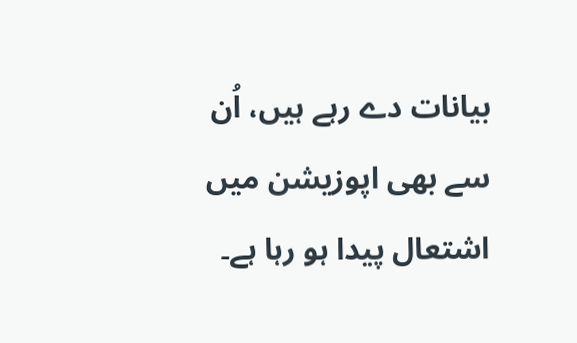بیانات دے رہے ہیں، اُن سے بھی اپوزیشن میں اشتعال پیدا ہو رہا ہے۔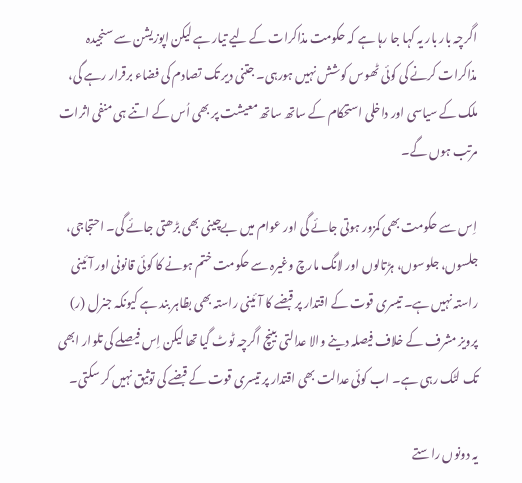اگرچہ بار بار یہ کہا جا رہا ہے کہ حکومت مذاکرات کے لیے تیار ہے لیکن اپوزیشن سے سنجیدہ مذاکرات کرنے کی کوئی ٹھوس کوشش نہیں ہورہی۔ جتنی دیر تک تصادم کی فضاء برقرار رہے گی، ملک کے سیاسی اور داخلی استحکام کے ساتھ ساتھ معیشت پر بھی اُس کے اتنے ہی منفی اثرات مرتب ہوں گے۔

اِس سے حکومت بھی کمزور ہوتی جائے گی اور عوام میں بےچینی بھی بڑھتی جائے گی۔ احتجاجی، جلسوں، جلوسوں، ہڑتالوں اور لانگ مارچ وغیرہ سے حکومت ختم ہونے کا کوئی قانونی اور آئینی راستہ نہیں ہے۔ تیسری قوت کے اقتدار پر قبضے کا آئینی راستہ بھی بظاہر بند ہے کیونکہ جنرل (ر) پرویز مشرف کے خلاف فیصلہ دینے والا عدالتی بینچ اگرچہ ٹوٹ گیا تھا لیکن اِس فیصلے کی تلوار ابھی تک لٹک رہی ہے۔ اب کوئی عدالت بھی اقتدار پر تیسری قوت کے قبضے کی توثیق نہیں کر سکتی۔

یہ دونوں راستے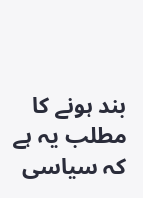بند ہونے کا مطلب یہ ہے کہ سیاسی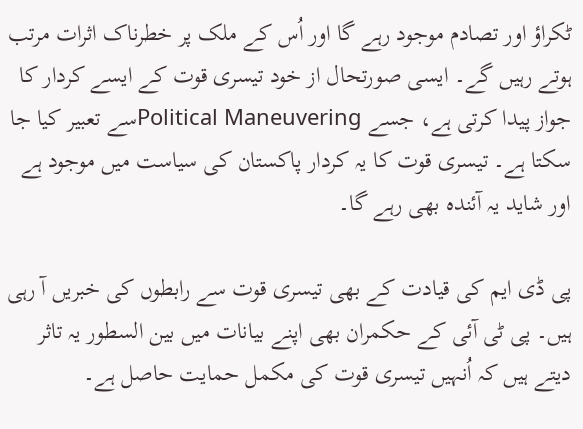ٹکراؤ اور تصادم موجود رہے گا اور اُس کے ملک پر خطرناک اثرات مرتب ہوتے رہیں گے۔ ایسی صورتحال از خود تیسری قوت کے ایسے کردار کا جواز پیدا کرتی ہے، جسے Political Maneuveringسے تعبیر کیا جا سکتا ہے۔ تیسری قوت کا یہ کردار پاکستان کی سیاست میں موجود ہے اور شاید یہ آئندہ بھی رہے گا۔

پی ڈی ایم کی قیادت کے بھی تیسری قوت سے رابطوں کی خبریں آ رہی ہیں۔ پی ٹی آئی کے حکمران بھی اپنے بیانات میں بین السطور یہ تاثر دیتے ہیں کہ اُنہیں تیسری قوت کی مکمل حمایت حاصل ہے۔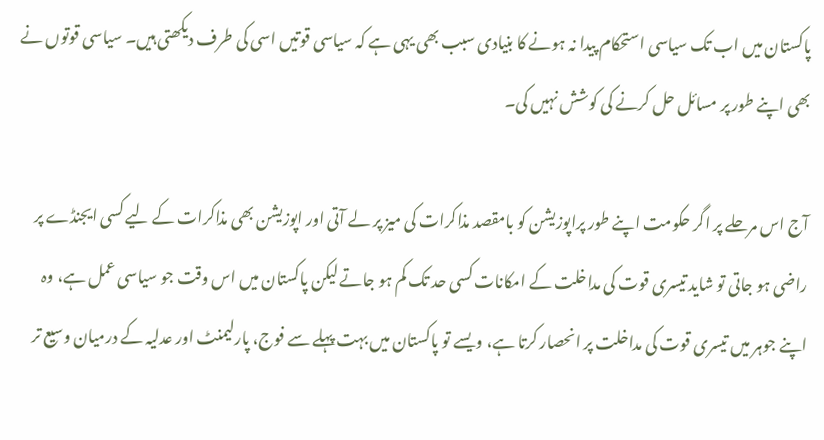پاکستان میں اب تک سیاسی استحکام پیدا نہ ہونے کا بنیادی سبب بھی یہی ہے کہ سیاسی قوتیں اسی کی طرف دیکھتی ہیں۔ سیاسی قوتوں نے بھی اپنے طور پر مسائل حل کرنے کی کوشش نہیں کی۔

آج اس مرحلے پر اگر حکومت اپنے طور پراپوزیشن کو بامقصد مذاکرات کی میز پر لے آتی اور اپوزیشن بھی مذاکرات کے لیے کسی ایجنڈے پر راضی ہو جاتی تو شاید تیسری قوت کی مداخلت کے امکانات کسی حد تک کم ہو جاتے لیکن پاکستان میں اس وقت جو سیاسی عمل ہے، وہ اپنے جوہر میں تیسری قوت کی مداخلت پر انحصار کرتا ہے، ویسے تو پاکستان میں بہت پہلے سے فوج، پارلیمنٹ اور عدلیہ کے درمیان وسیع تر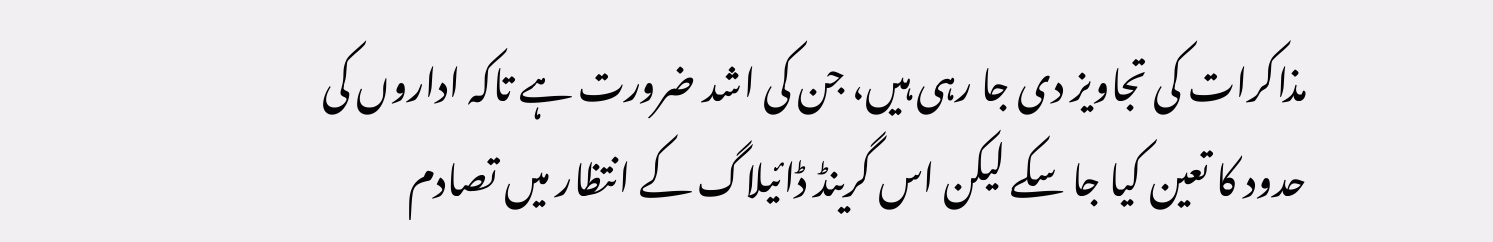مذاکرات کی تجاویز دی جا رہی ہیں، جن کی اشد ضرورت ہے تاکہ اداروں کی حدود کا تعین کیا جا سکے لیکن اس گرینڈ ڈائیلاگ کے انتظار میں تصادم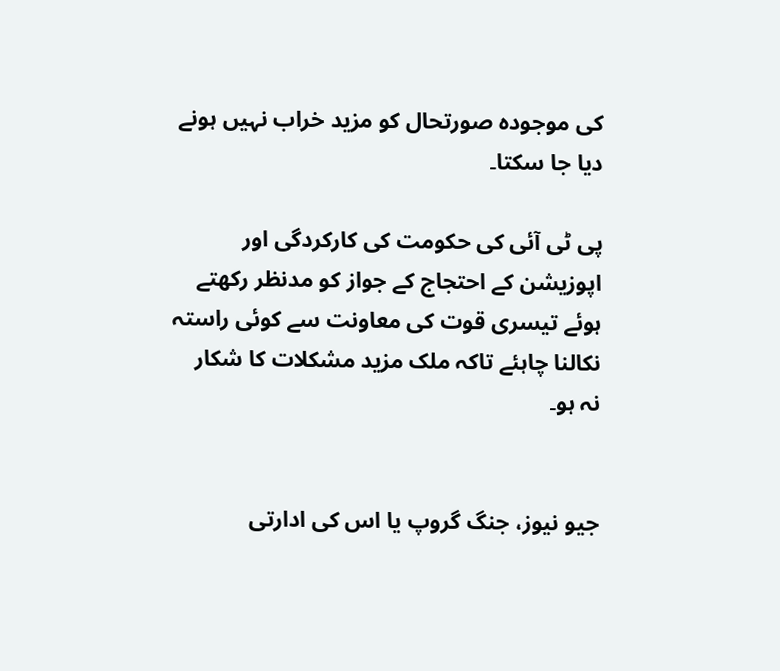کی موجودہ صورتحال کو مزید خراب نہیں ہونے دیا جا سکتا۔

پی ٹی آئی کی حکومت کی کارکردگی اور اپوزیشن کے احتجاج کے جواز کو مدنظر رکھتے ہوئے تیسری قوت کی معاونت سے کوئی راستہ نکالنا چاہئے تاکہ ملک مزید مشکلات کا شکار نہ ہو۔


جیو نیوز، جنگ گروپ یا اس کی ادارتی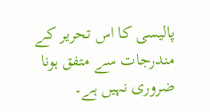پالیسی کا اس تحریر کے مندرجات سے متفق ہونا ضروری نہیں ہے۔